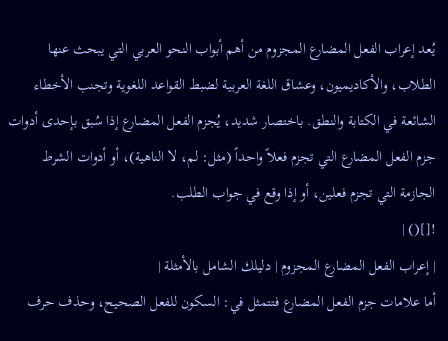يُعد إعراب الفعل المضارع المجزوم من أهم أبواب النحو العربي التي يبحث عنها الطلاب، والأكاديميون، وعشاق اللغة العربية لضبط القواعد اللغوية وتجنب الأخطاء الشائعة في الكتابة والنطق. باختصار شديد، يُجزم الفعل المضارع إذا سُبق بإحدى أدوات جزم الفعل المضارع التي تجزم فعلاً واحداً (مثل: لم، لا الناهية)، أو أدوات الشرط الجازمة التي تجزم فعلين، أو إذا وقع في جواب الطلب.
![]() |
| إعراب الفعل المضارع المجزوم | دليلك الشامل بالأمثلة |
أما علامات جزم الفعل المضارع فتتمثل في: السكون للفعل الصحيح، وحذف حرف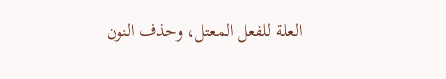العلة للفعل المعتل، وحذف النون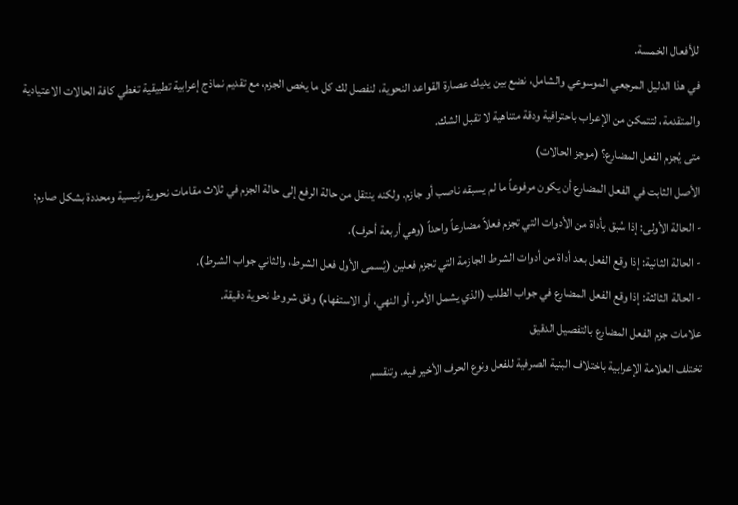للأفعال الخمسة.
في هذا الدليل المرجعي الموسوعي والشامل، نضع بين يديك عصارة القواعد النحوية، لنفصل لك كل ما يخص الجزم، مع تقديم نماذج إعرابية تطبيقية تغطي كافة الحالات الاعتيادية والمتقدمة، لتتمكن من الإعراب باحترافية ودقة متناهية لا تقبل الشك.
متى يُجزم الفعل المضارع؟ (موجز الحالات)
الأصل الثابت في الفعل المضارع أن يكون مرفوعاً ما لم يسبقه ناصب أو جازم. ولكنه ينتقل من حالة الرفع إلى حالة الجزم في ثلاث مقامات نحوية رئيسية ومحددة بشكل صارم:
- الحالة الأولى: إذا سُبق بأداة من الأدوات التي تجزم فعلاً مضارعاً واحداً (وهي أربعة أحرف).
- الحالة الثانية: إذا وقع الفعل بعد أداة من أدوات الشرط الجازمة التي تجزم فعلين (يُسمى الأول فعل الشرط، والثاني جواب الشرط).
- الحالة الثالثة: إذا وقع الفعل المضارع في جواب الطلب (الذي يشمل الأمر، أو النهي، أو الاستفهام) وفق شروط نحوية دقيقة.
علامات جزم الفعل المضارع بالتفصيل الدقيق
تختلف العلامة الإعرابية باختلاف البنية الصرفية للفعل ونوع الحرف الأخير فيه. وتنقسم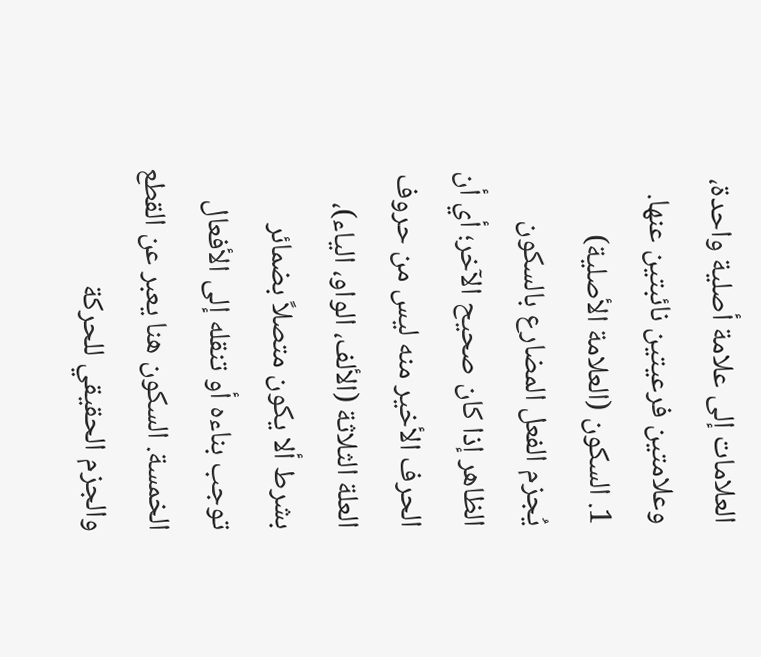العلامات إلى علامة أصلية واحدة، وعلامتين فرعيتين نائبتين عنها.
1. السكون (العلامة الأصلية)
يُجزم الفعل المضارع بالسكون الظاهر إذا كان صحيح الآخر؛ أي أن الحرف الأخير منه ليس من حروف العلة الثلاثة (الألف، الواو، الياء)، بشرط ألا يكون متصلاً بضمائر توجب بناءه أو تنقله إلى الأفعال الخمسة. السكون هنا يعبر عن القطع والجزم الحقيقي للحركة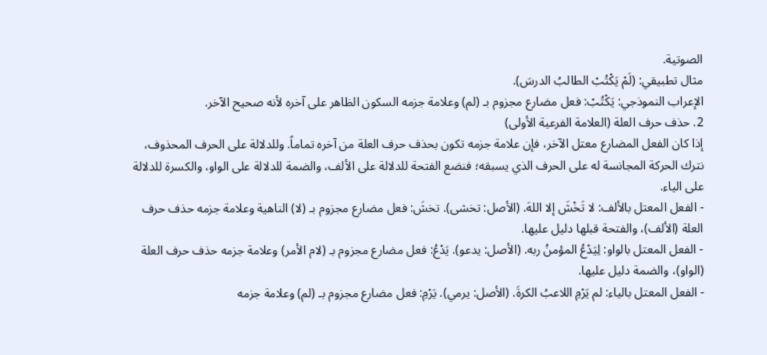الصوتية.
مثال تطبيقي: (لَمْ يَكْتُبْ الطالبُ الدرسَ).
الإعراب النموذجي: يَكْتُبْ: فعل مضارع مجزوم بـ (لم) وعلامة جزمه السكون الظاهر على آخره لأنه صحيح الآخر.
2. حذف حرف العلة (العلامة الفرعية الأولى)
إذا كان الفعل المضارع معتل الآخر، فإن علامة جزمه تكون بحذف حرف العلة من آخره تماماً. وللدلالة على الحرف المحذوف، نترك الحركة المجانسة له على الحرف الذي يسبقه؛ فنضع الفتحة للدلالة على الألف، والضمة للدلالة على الواو، والكسرة للدلالة على الياء.
- الفعل المعتل بالألف: لا تَخْشَ إلا اللهَ. (الأصل: تخشى). تخشَ: فعل مضارع مجزوم بـ (لا) الناهية وعلامة جزمه حذف حرف العلة (الألف)، والفتحة قبلها دليل عليها.
- الفعل المعتل بالواو: لِيَدْعُ المؤمنُ ربه. (الأصل: يدعو). يَدْعُ: فعل مضارع مجزوم بـ (لام الأمر) وعلامة جزمه حذف حرف العلة (الواو)، والضمة دليل عليها.
- الفعل المعتل بالياء: لم يَرْمِ اللاعبُ الكرةَ. (الأصل: يرمي). يَرْمِ: فعل مضارع مجزوم بـ (لم) وعلامة جزمه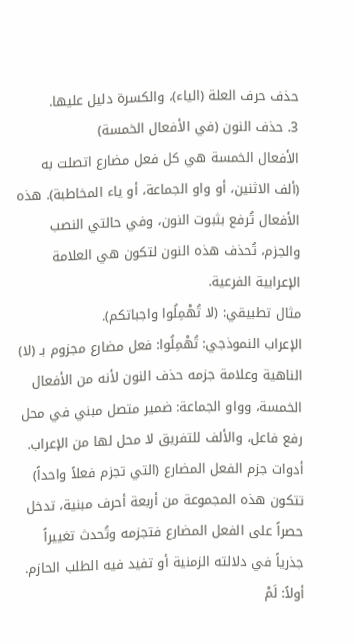حذف حرف العلة (الياء)، والكسرة دليل عليها.
3. حذف النون (في الأفعال الخمسة)
الأفعال الخمسة هي كل فعل مضارع اتصلت به (ألف الاثنين، أو واو الجماعة، أو ياء المخاطبة). هذه الأفعال تُرفع بثبوت النون، وفي حالتي النصب والجزم، تُحذف هذه النون لتكون هي العلامة الإعرابية الفرعية.
مثال تطبيقي: (لا تُهْمِلُوا واجباتكم).
الإعراب النموذجي: تُهْمِلُوا: فعل مضارع مجزوم بـ (لا) الناهية وعلامة جزمه حذف النون لأنه من الأفعال الخمسة، وواو الجماعة: ضمير متصل مبني في محل رفع فاعل، والألف للتفريق لا محل لها من الإعراب.
أدوات جزم الفعل المضارع (التي تجزم فعلاً واحداً)
تتكون هذه المجموعة من أربعة أحرف مبنية، تدخل حصراً على الفعل المضارع فتجزمه وتُحدث تغييراً جذرياً في دلالته الزمنية أو تفيد فيه الطلب الحازم.
أولاً: لَمْ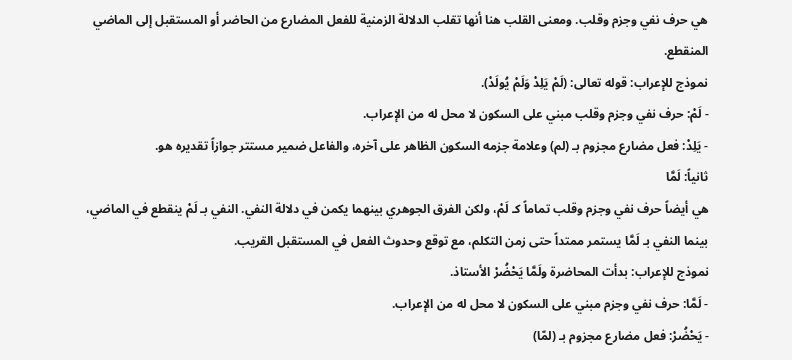هي حرف نفي وجزم وقلب. ومعنى القلب هنا أنها تقلب الدلالة الزمنية للفعل المضارع من الحاضر أو المستقبل إلى الماضي المنقطع.
نموذج للإعراب: قوله تعالى: (لَمْ يَلِدْ وَلَمْ يُولَدْ).
- لَمْ: حرف نفي وجزم وقلب مبني على السكون لا محل له من الإعراب.
- يَلِدْ: فعل مضارع مجزوم بـ (لم) وعلامة جزمه السكون الظاهر على آخره، والفاعل ضمير مستتر جوازاً تقديره هو.
ثانياً: لَمَّا
هي أيضاً حرف نفي وجزم وقلب تماماً كـ لَمْ، ولكن الفرق الجوهري بينهما يكمن في دلالة النفي. النفي بـ لَمْ ينقطع في الماضي، بينما النفي بـ لَمَّا يستمر ممتداً حتى زمن التكلم، مع توقع وحدوث الفعل في المستقبل القريب.
نموذج للإعراب: بدأت المحاضرة ولَمَّا يَحْضُرْ الأستاذ.
- لَمَّا: حرف نفي وجزم مبني على السكون لا محل له من الإعراب.
- يَحْضُرْ: فعل مضارع مجزوم بـ (لمّا)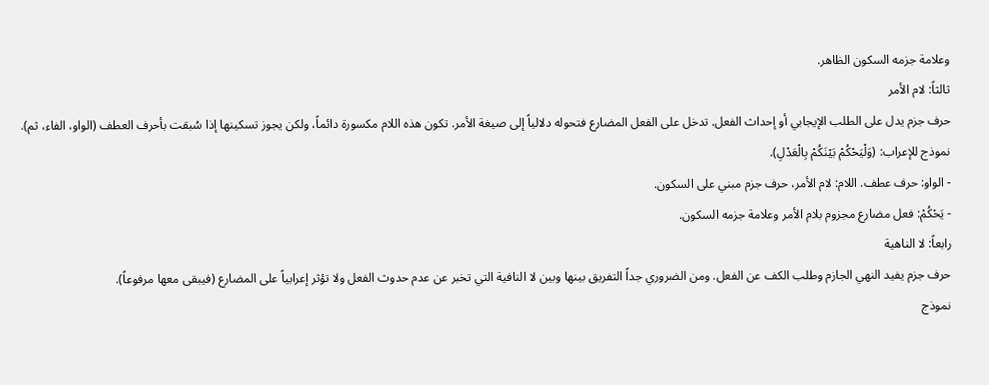وعلامة جزمه السكون الظاهر.
ثالثاً: لام الأمر
حرف جزم يدل على الطلب الإيجابي أو إحداث الفعل. تدخل على الفعل المضارع فتحوله دلالياً إلى صيغة الأمر. تكون هذه اللام مكسورة دائماً، ولكن يجوز تسكينها إذا سُبقت بأحرف العطف (الواو، الفاء، ثم).
نموذج للإعراب: (وَلْيَحْكُمْ بَيْنَكُمْ بِالْعَدْلِ).
- الواو: حرف عطف. اللام: لام الأمر، حرف جزم مبني على السكون.
- يَحْكُمْ: فعل مضارع مجزوم بلام الأمر وعلامة جزمه السكون.
رابعاً: لا الناهية
حرف جزم يفيد النهي الجازم وطلب الكف عن الفعل. ومن الضروري جداً التفريق بينها وبين لا النافية التي تخبر عن عدم حدوث الفعل ولا تؤثر إعرابياً على المضارع (فيبقى معها مرفوعاً).
نموذج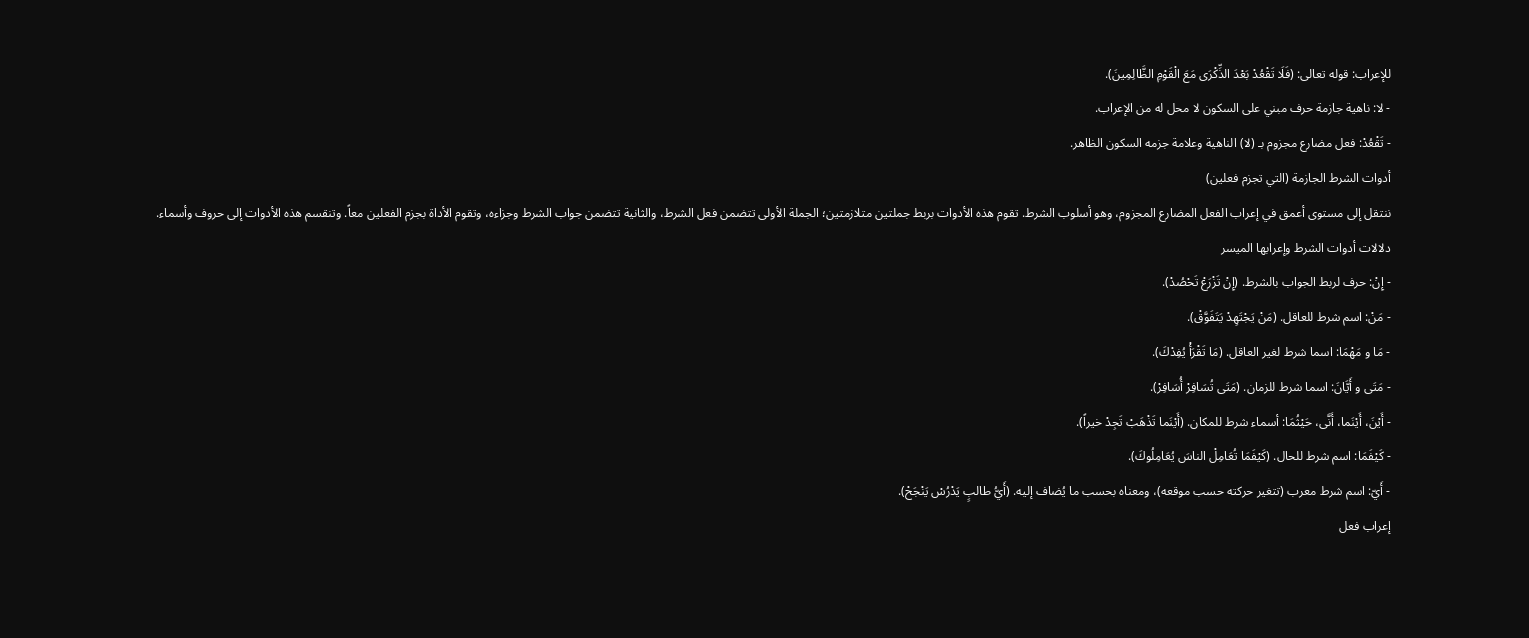للإعراب: قوله تعالى: (فَلَا تَقْعُدْ بَعْدَ الذِّكْرَى مَعَ الْقَوْمِ الظَّالِمِينَ).
- لا: ناهية جازمة حرف مبني على السكون لا محل له من الإعراب.
- تَقْعُدْ: فعل مضارع مجزوم بـ (لا) الناهية وعلامة جزمه السكون الظاهر.
أدوات الشرط الجازمة (التي تجزم فعلين)
ننتقل إلى مستوى أعمق في إعراب الفعل المضارع المجزوم، وهو أسلوب الشرط. تقوم هذه الأدوات بربط جملتين متلازمتين؛ الجملة الأولى تتضمن فعل الشرط، والثانية تتضمن جواب الشرط وجزاءه، وتقوم الأداة بجزم الفعلين معاً. وتنقسم هذه الأدوات إلى حروف وأسماء.
دلالات أدوات الشرط وإعرابها الميسر
- إِنْ: حرف لربط الجواب بالشرط. (إِنْ تَزْرَعْ تَحْصُدْ).
- مَنْ: اسم شرط للعاقل. (مَنْ يَجْتَهِدْ يَتَفَوَّقْ).
- مَا و مَهْمَا: اسما شرط لغير العاقل. (مَا تَقْرَأْ يُفِدْكَ).
- مَتَى و أَيَّانَ: اسما شرط للزمان. (مَتَى تُسَافِرْ أُسَافِرْ).
- أَيْنَ، أَيْنَما، أَنَّى، حَيْثُمَا: أسماء شرط للمكان. (أَيْنَما تَذْهَبْ تَجِدْ خيراً).
- كَيْفَمَا: اسم شرط للحال. (كَيْفَمَا تُعَامِلْ الناسَ يُعَامِلُوكَ).
- أَيّ: اسم شرط معرب (تتغير حركته حسب موقعه)، ومعناه بحسب ما يُضاف إليه. (أَيُّ طالبٍ يَدْرُسْ يَنْجَحْ).
إعراب فعل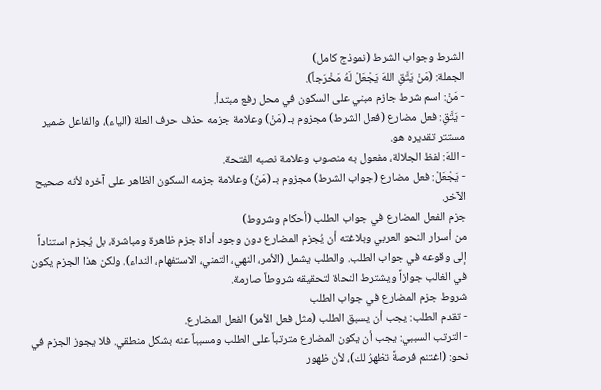الشرط وجواب الشرط (نموذج كامل)
الجملة: (مَنْ يَتَّقِ اللهَ يَجْعَلْ لَهُ مَخْرَجاً).
- مَنْ: اسم شرط جازم مبني على السكون في محل رفع مبتدأ.
- يَتَّقِ: فعل مضارع (فعل الشرط) مجزوم بـ (مَنْ) وعلامة جزمه حذف حرف العلة (الياء)، والفاعل ضمير مستتر تقديره هو.
- اللهَ: لفظ الجلالة، مفعول به منصوب وعلامة نصبه الفتحة.
- يَجْعَلْ: فعل مضارع (جواب الشرط) مجزوم بـ (مَنْ) وعلامة جزمه السكون الظاهر على آخره لأنه صحيح الآخر.
جزم الفعل المضارع في جواب الطلب (أحكام وشروط)
من أسرار النحو العربي وبلاغته أن يُجزم المضارع دون وجود أداة جزم ظاهرة ومباشرة، بل يُجزم استناداً إلى وقوعه في جواب الطلب. والطلب يشمل (الأمر، النهي، التمني، الاستفهام، النداء). ولكن هذا الجزم يكون في الغالب جوازاً ويشترط النحاة لتحقيقه شروطاً صارمة.
شروط جزم المضارع في جواب الطلب
- تقدم الطلب: يجب أن يسبق الطلب (مثل فعل الأمر) الفعل المضارع.
- الترتب السببي: يجب أن يكون المضارع مترتباً على الطلب ومسبباً عنه بشكل منطقي. فلا يجوز الجزم في نحو: (اغتنم فرصةً تظهرُ لك)، لأن ظهور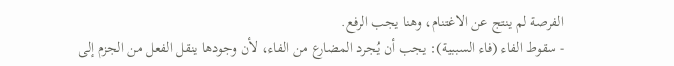الفرصة لم ينتج عن الاغتنام، وهنا يجب الرفع.
- سقوط الفاء (فاء السببية): يجب أن يُجرد المضارع من الفاء، لأن وجودها ينقل الفعل من الجزم إلى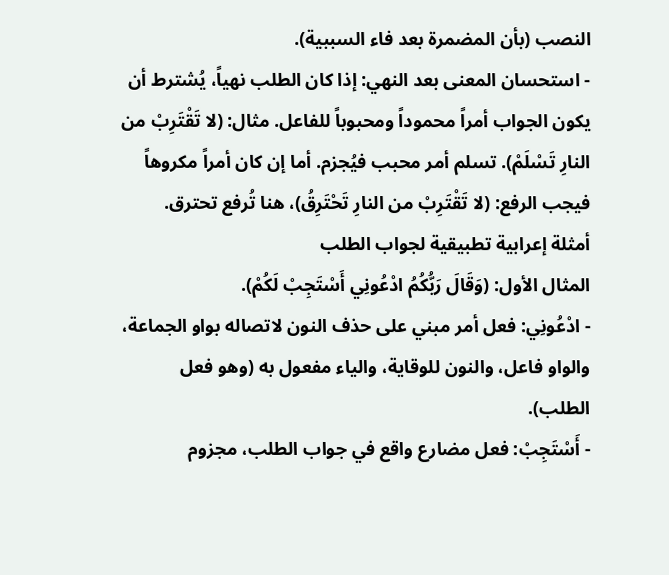النصب (بأن المضمرة بعد فاء السببية).
- استحسان المعنى بعد النهي: إذا كان الطلب نهياً، يُشترط أن يكون الجواب أمراً محموداً ومحبوباً للفاعل. مثال: (لا تَقْتَرِبْ من النارِ تَسْلَمْ). تسلم أمر محبب فيُجزم. أما إن كان أمراً مكروهاً فيجب الرفع: (لا تَقْتَرِبْ من النارِ تَحْتَرِقُ)، هنا تُرفع تحترق.
أمثلة إعرابية تطبيقية لجواب الطلب
المثال الأول: (وَقَالَ رَبُّكُمُ ادْعُونِي أَسْتَجِبْ لَكُمْ).
- ادْعُونِي: فعل أمر مبني على حذف النون لاتصاله بواو الجماعة، والواو فاعل، والنون للوقاية، والياء مفعول به (وهو فعل الطلب).
- أَسْتَجِبْ: فعل مضارع واقع في جواب الطلب، مجزوم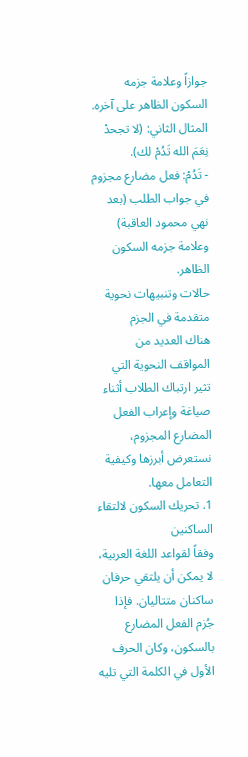جوازاً وعلامة جزمه السكون الظاهر على آخره.
المثال الثاني: (لا تجحدْ نِعَمَ الله تَدُمْ لك).
- تَدُمْ: فعل مضارع مجزوم في جواب الطلب (بعد نهي محمود العاقبة) وعلامة جزمه السكون الظاهر.
حالات وتنبيهات نحوية متقدمة في الجزم
هناك العديد من المواقف النحوية التي تثير ارتباك الطلاب أثناء صياغة وإعراب الفعل المضارع المجزوم، نستعرض أبرزها وكيفية التعامل معها.
1. تحريك السكون لالتقاء الساكنين
وفقاً لقواعد اللغة العربية، لا يمكن أن يلتقي حرفان ساكنان متتاليان. فإذا جُزم الفعل المضارع بالسكون، وكان الحرف الأول في الكلمة التي تليه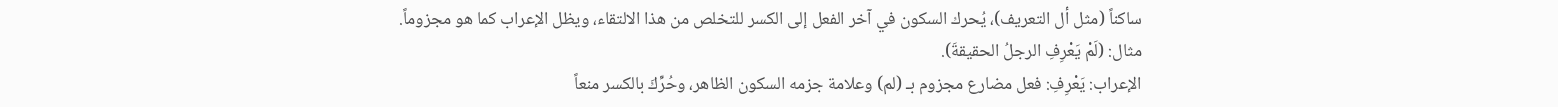ساكناً (مثل أل التعريف)، يُحرك السكون في آخر الفعل إلى الكسر للتخلص من هذا الالتقاء، ويظل الإعراب كما هو مجزوماً.
مثال: (لَمْ يَعْرِفِ الرجلُ الحقيقةَ).
الإعراب: يَعْرِفِ: فعل مضارع مجزوم بـ (لم) وعلامة جزمه السكون الظاهر، وحُرِّكَ بالكسر منعاً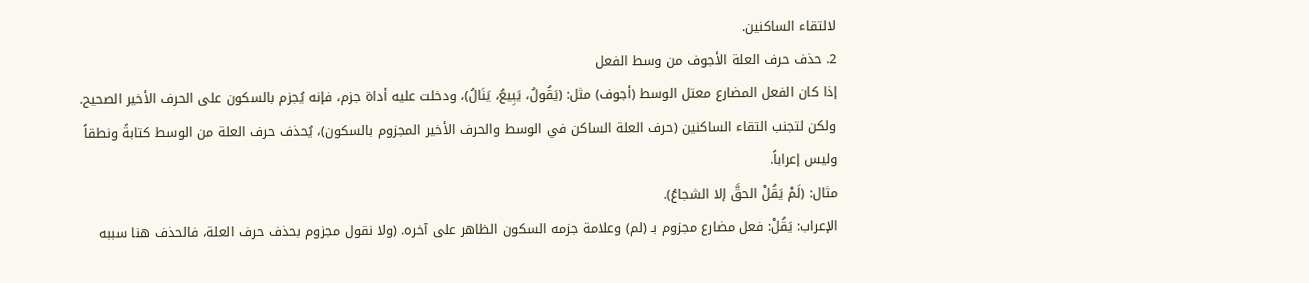لالتقاء الساكنين.
2. حذف حرف العلة الأجوف من وسط الفعل
إذا كان الفعل المضارع معتل الوسط (أجوف) مثل: (يَقُولُ، يَبِيعُ، يَنَالُ)، ودخلت عليه أداة جزم، فإنه يُجزم بالسكون على الحرف الأخير الصحيح. ولكن لتجنب التقاء الساكنين (حرف العلة الساكن في الوسط والحرف الأخير المجزوم بالسكون)، يُحذف حرف العلة من الوسط كتابةً ونطقاً وليس إعراباً.
مثال: (لَمْ يَقُلْ الحقَّ إلا الشجاعُ).
الإعراب: يَقُلْ: فعل مضارع مجزوم بـ (لم) وعلامة جزمه السكون الظاهر على آخره. (ولا نقول مجزوم بحذف حرف العلة، فالحذف هنا سببه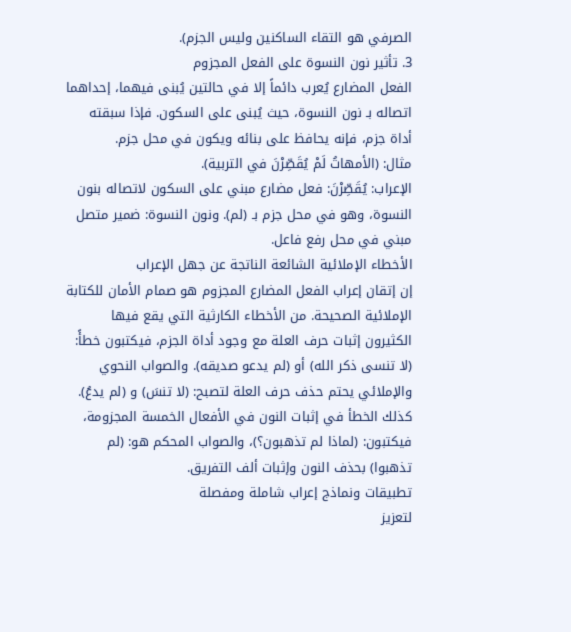الصرفي هو التقاء الساكنين وليس الجزم).
3. تأثير نون النسوة على الفعل المجزوم
الفعل المضارع يُعرب دائماً إلا في حالتين يُبنى فيهما، إحداهما اتصاله بـ نون النسوة، حيث يُبنى على السكون. فإذا سبقته أداة جزم، فإنه يحافظ على بنائه ويكون في محل جزم.
مثال: (الأمهاتُ لَمْ يُقَصِّرْنَ في التربية).
الإعراب: يُقَصِّرْنَ: فعل مضارع مبني على السكون لاتصاله بنون النسوة، وهو في محل جزم بـ (لم). ونون النسوة: ضمير متصل مبني في محل رفع فاعل.
الأخطاء الإملائية الشائعة الناتجة عن جهل الإعراب
إن إتقان إعراب الفعل المضارع المجزوم هو صمام الأمان للكتابة الإملائية الصحيحة. من الأخطاء الكارثية التي يقع فيها الكثيرون إثبات حرف العلة مع وجود أداة الجزم، فيكتبون خطأً: (لا تنسى ذكر الله) أو (لم يدعو صديقه). والصواب النحوي والإملائي يحتم حذف حرف العلة لتصبح: (لا تنسَ) و (لم يدعُ).
كذلك الخطأ في إثبات النون في الأفعال الخمسة المجزومة، فيكتبون: (لماذا لم تذهبون؟)، والصواب المحكم هو: (لم تذهبوا) بحذف النون وإثبات ألف التفريق.
تطبيقات ونماذج إعراب شاملة ومفصلة
لتعزيز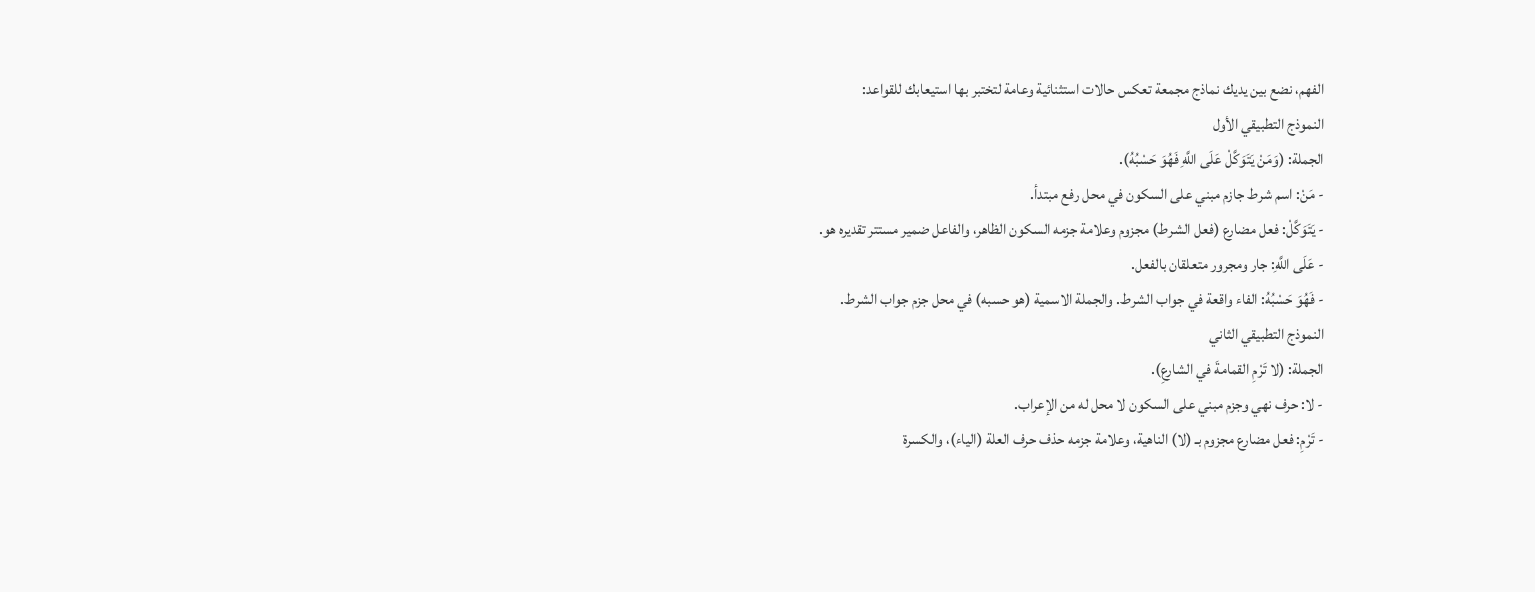الفهم، نضع بين يديك نماذج مجمعة تعكس حالات استثنائية وعامة لتختبر بها استيعابك للقواعد:
النموذج التطبيقي الأول
الجملة: (وَمَنْ يَتَوَكَّلْ عَلَى اللَّهِ فَهُوَ حَسْبُهُ).
- مَنْ: اسم شرط جازم مبني على السكون في محل رفع مبتدأ.
- يَتَوَكَّلْ: فعل مضارع (فعل الشرط) مجزوم وعلامة جزمه السكون الظاهر، والفاعل ضمير مستتر تقديره هو.
- عَلَى اللَّهِ: جار ومجرور متعلقان بالفعل.
- فَهُوَ حَسْبُهُ: الفاء واقعة في جواب الشرط. والجملة الاسمية (هو حسبه) في محل جزم جواب الشرط.
النموذج التطبيقي الثاني
الجملة: (لا تَرْمِ القمامةَ في الشارعِ).
- لا: حرف نهي وجزم مبني على السكون لا محل له من الإعراب.
- تَرْمِ: فعل مضارع مجزوم بـ (لا) الناهية، وعلامة جزمه حذف حرف العلة (الياء)، والكسرة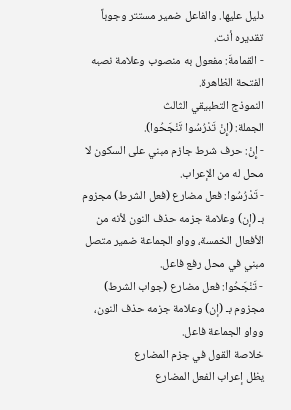دليل عليها. والفاعل ضمير مستتر وجوباً تقديره أنت.
- القمامةَ: مفعول به منصوب وعلامة نصبه الفتحة الظاهرة.
النموذج التطبيقي الثالث
الجملة: (إِنْ تَدْرُسُوا تَنْجَحُوا).
- إِنْ: حرف شرط جازم مبني على السكون لا محل له من الإعراب.
- تَدْرُسُوا: فعل مضارع (فعل الشرط) مجزوم بـ (إن) وعلامة جزمه حذف النون لأنه من الأفعال الخمسة، وواو الجماعة ضمير متصل مبني في محل رفع فاعل.
- تَنْجَحُوا: فعل مضارع (جواب الشرط) مجزوم بـ (إن) وعلامة جزمه حذف النون، وواو الجماعة فاعل.
خلاصة القول في جزم المضارع
يظل إعراب الفعل المضارع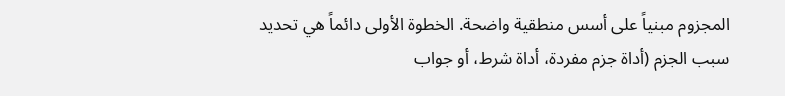المجزوم مبنياً على أسس منطقية واضحة. الخطوة الأولى دائماً هي تحديد سبب الجزم (أداة جزم مفردة، أداة شرط، أو جواب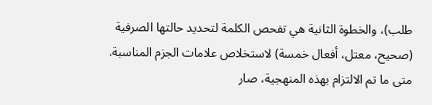طلب)، والخطوة الثانية هي تفحص الكلمة لتحديد حالتها الصرفية (صحيح، معتل، أفعال خمسة) لاستخلاص علامات الجزم المناسبة. متى ما تم الالتزام بهذه المنهجية، صار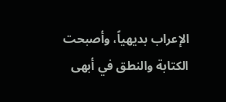الإعراب بديهياً، وأصبحت الكتابة والنطق في أبهى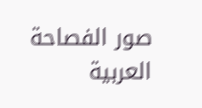صور الفصاحة العربية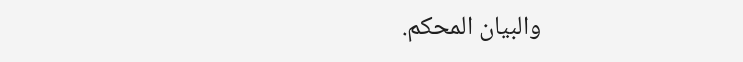والبيان المحكم.